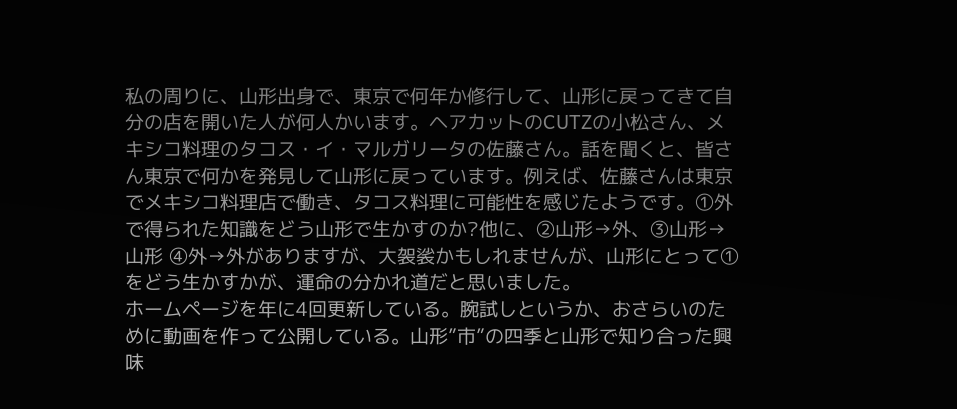私の周りに、山形出身で、東京で何年か修行して、山形に戻ってきて自分の店を開いた人が何人かいます。ヘアカットのCUTZの小松さん、メキシコ料理のタコス・イ・マルガリータの佐藤さん。話を聞くと、皆さん東京で何かを発見して山形に戻っています。例えば、佐藤さんは東京でメキシコ料理店で働き、タコス料理に可能性を感じたようです。①外で得られた知識をどう山形で生かすのか?他に、②山形→外、③山形→山形 ④外→外がありますが、大袈裟かもしれませんが、山形にとって①をどう生かすかが、運命の分かれ道だと思いました。
ホームページを年に4回更新している。腕試しというか、おさらいのために動画を作って公開している。山形”市”の四季と山形で知り合った興味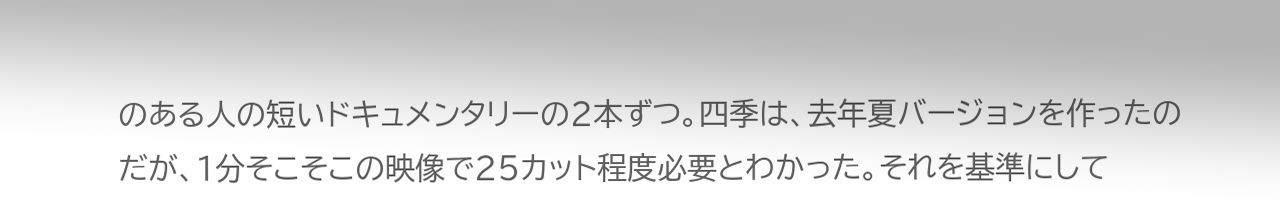のある人の短いドキュメンタリーの2本ずつ。四季は、去年夏バージョンを作ったのだが、1分そこそこの映像で25カット程度必要とわかった。それを基準にして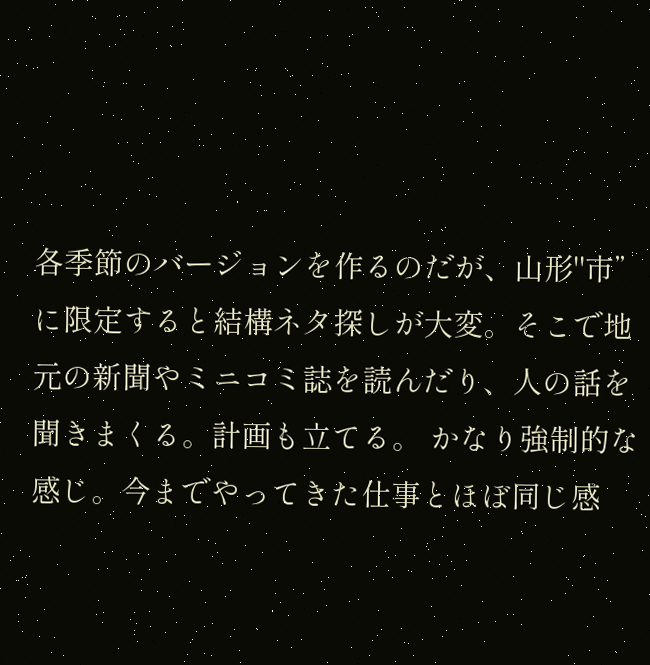各季節のバージョンを作るのだが、山形"市”に限定すると結構ネタ探しが大変。そこで地元の新聞やミニコミ誌を読んだり、人の話を聞きまくる。計画も立てる。 かなり強制的な感じ。今までやってきた仕事とほぼ同じ感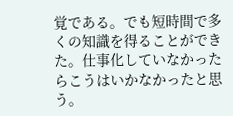覚である。でも短時間で多くの知識を得ることができた。仕事化していなかったらこうはいかなかったと思う。